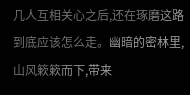几人互相关心之后,还在琢磨这路到底应该怎么走。幽暗的密林里,山风簌簌而下,带来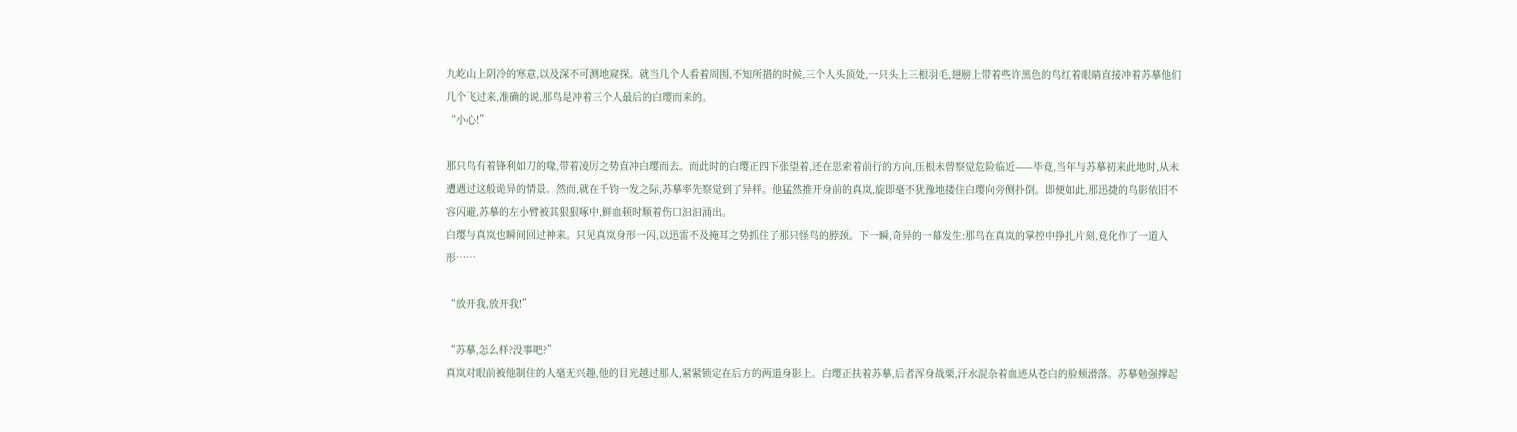九屹山上阴冷的寒意,以及深不可测地窥探。就当几个人看着周围,不知所措的时候,三个人头顶处,一只头上三根羽毛,翅膀上带着些许黑色的鸟红着眼睛直接冲着苏摹他们几个飞过来,准确的说,那鸟是冲着三个人最后的白璎而来的。
“小心!”

那只鸟有着锋利如刀的喙,带着凌厉之势直冲白璎而去。而此时的白璎正四下张望着,还在思索着前行的方向,压根未曾察觉危险临近——毕竟,当年与苏摹初来此地时,从未遭遇过这般诡异的情景。然而,就在千钧一发之际,苏摹率先察觉到了异样。他猛然推开身前的真岚,旋即毫不犹豫地搂住白璎向旁侧扑倒。即便如此,那迅捷的鸟影依旧不容闪避,苏摹的左小臂被其狠狠啄中,鲜血顿时顺着伤口汩汩涌出。
白璎与真岚也瞬间回过神来。只见真岚身形一闪,以迅雷不及掩耳之势抓住了那只怪鸟的脖颈。下一瞬,奇异的一幕发生:那鸟在真岚的掌控中挣扎片刻,竟化作了一道人形……

“放开我,放开我!”

“苏摹,怎么样?没事吧?”
真岚对眼前被他制住的人毫无兴趣,他的目光越过那人,紧紧锁定在后方的两道身影上。白璎正扶着苏摹,后者浑身战栗,汗水混杂着血迹从苍白的脸颊滑落。苏摹勉强撑起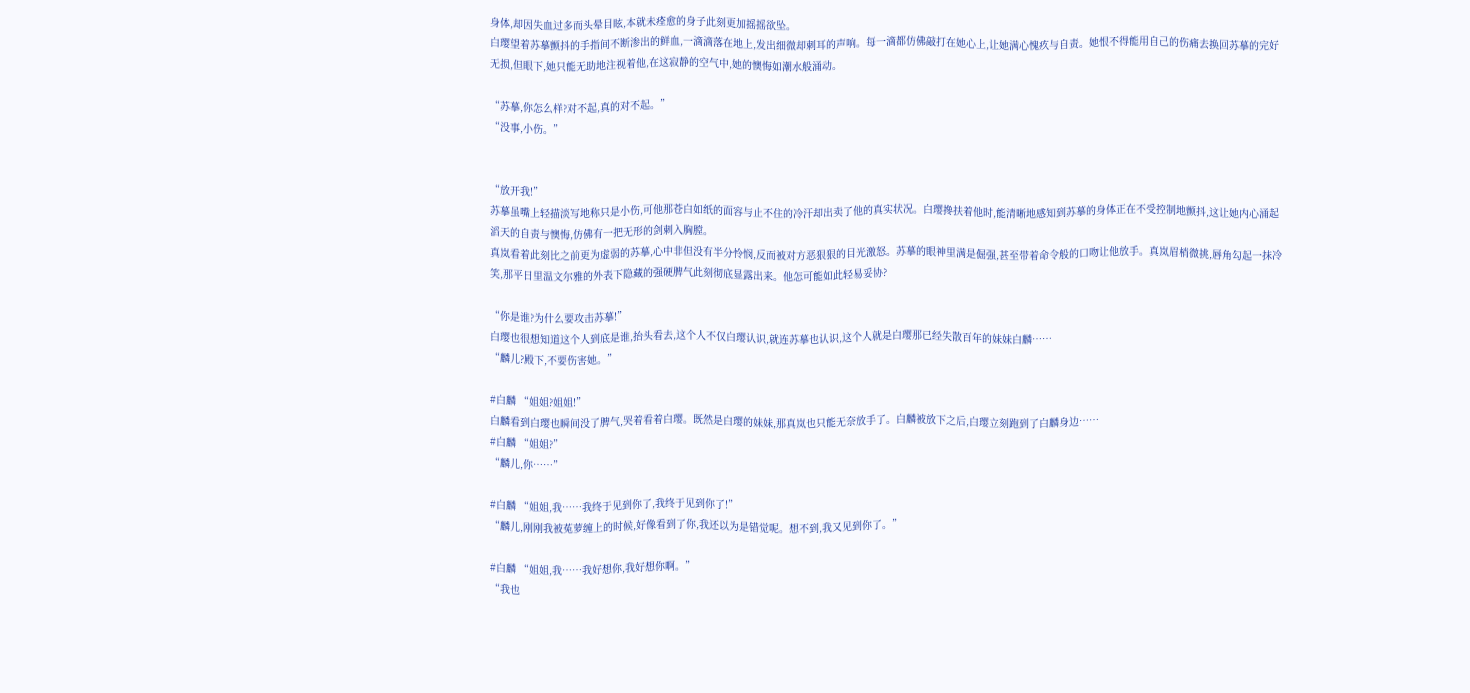身体,却因失血过多而头晕目眩,本就未痊愈的身子此刻更加摇摇欲坠。
白璎望着苏摹颤抖的手指间不断渗出的鲜血,一滴滴落在地上,发出细微却刺耳的声响。每一滴都仿佛敲打在她心上,让她满心愧疚与自责。她恨不得能用自己的伤痛去换回苏摹的完好无损,但眼下,她只能无助地注视着他,在这寂静的空气中,她的懊悔如潮水般涌动。

“苏摹,你怎么样?对不起,真的对不起。”
“没事,小伤。”


“放开我!”
苏摹虽嘴上轻描淡写地称只是小伤,可他那苍白如纸的面容与止不住的冷汗却出卖了他的真实状况。白璎搀扶着他时,能清晰地感知到苏摹的身体正在不受控制地颤抖,这让她内心涌起滔天的自责与懊悔,仿佛有一把无形的剑刺入胸膛。
真岚看着此刻比之前更为虚弱的苏摹,心中非但没有半分怜悯,反而被对方恶狠狠的目光激怒。苏摹的眼神里满是倔强,甚至带着命令般的口吻让他放手。真岚眉梢微挑,唇角勾起一抹冷笑,那平日里温文尔雅的外表下隐藏的强硬脾气此刻彻底显露出来。他怎可能如此轻易妥协?

“你是谁?为什么要攻击苏摹!”
白璎也很想知道这个人到底是谁,抬头看去,这个人不仅白璎认识,就连苏摹也认识,这个人就是白璎那已经失散百年的妹妹白麟……
“麟儿?殿下,不要伤害她。”

#白麟 “姐姐?姐姐!”
白麟看到白璎也瞬间没了脾气,哭着看着白璎。既然是白璎的妹妹,那真岚也只能无奈放手了。白麟被放下之后,白璎立刻跑到了白麟身边……
#白麟 “姐姐?”
“麟儿,你……”

#白麟 “姐姐,我……我终于见到你了,我终于见到你了!”
“麟儿,刚刚我被菟萝缠上的时候,好像看到了你,我还以为是错觉呢。想不到,我又见到你了。”

#白麟 “姐姐,我……我好想你,我好想你啊。”
“我也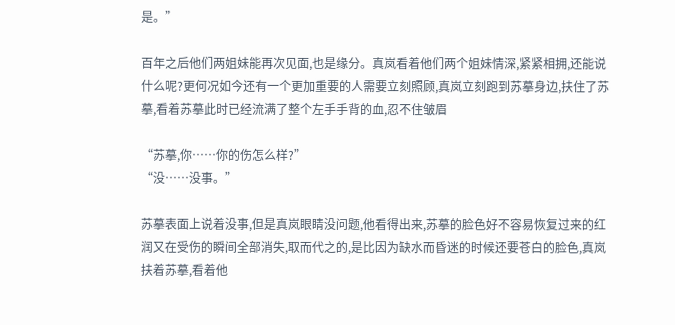是。”

百年之后他们两姐妹能再次见面,也是缘分。真岚看着他们两个姐妹情深,紧紧相拥,还能说什么呢?更何况如今还有一个更加重要的人需要立刻照顾,真岚立刻跑到苏摹身边,扶住了苏摹,看着苏摹此时已经流满了整个左手手背的血,忍不住皱眉

“苏摹,你……你的伤怎么样?”
“没……没事。”

苏摹表面上说着没事,但是真岚眼睛没问题,他看得出来,苏摹的脸色好不容易恢复过来的红润又在受伤的瞬间全部消失,取而代之的,是比因为缺水而昏迷的时候还要苍白的脸色,真岚扶着苏摹,看着他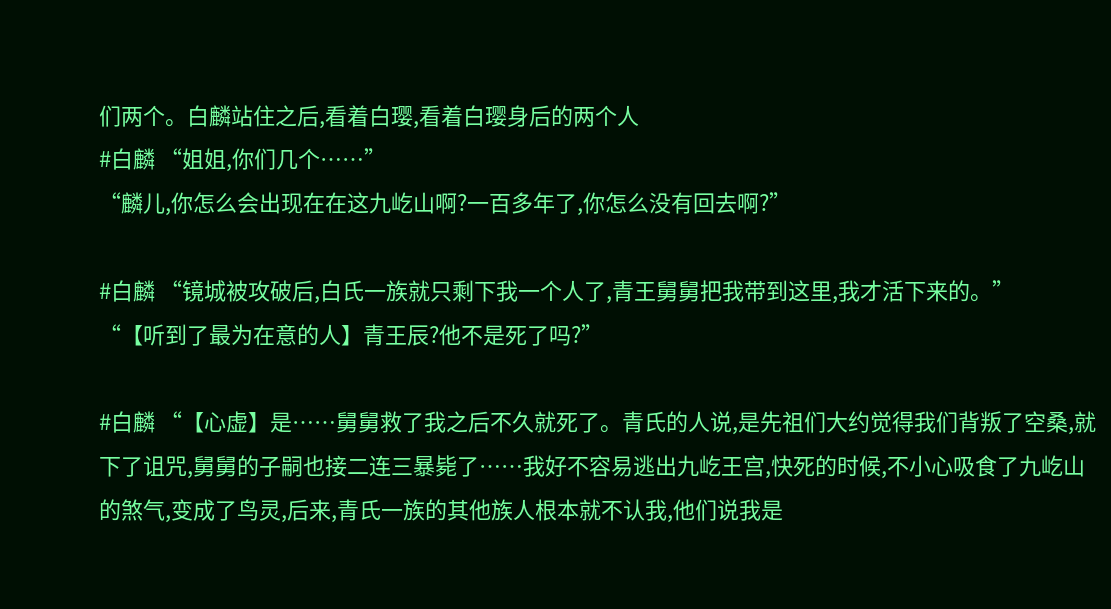们两个。白麟站住之后,看着白璎,看着白璎身后的两个人
#白麟 “姐姐,你们几个……”
“麟儿,你怎么会出现在在这九屹山啊?一百多年了,你怎么没有回去啊?”

#白麟 “镜城被攻破后,白氏一族就只剩下我一个人了,青王舅舅把我带到这里,我才活下来的。”
“【听到了最为在意的人】青王辰?他不是死了吗?”

#白麟 “【心虚】是……舅舅救了我之后不久就死了。青氏的人说,是先祖们大约觉得我们背叛了空桑,就下了诅咒,舅舅的子嗣也接二连三暴毙了……我好不容易逃出九屹王宫,快死的时候,不小心吸食了九屹山的煞气,变成了鸟灵,后来,青氏一族的其他族人根本就不认我,他们说我是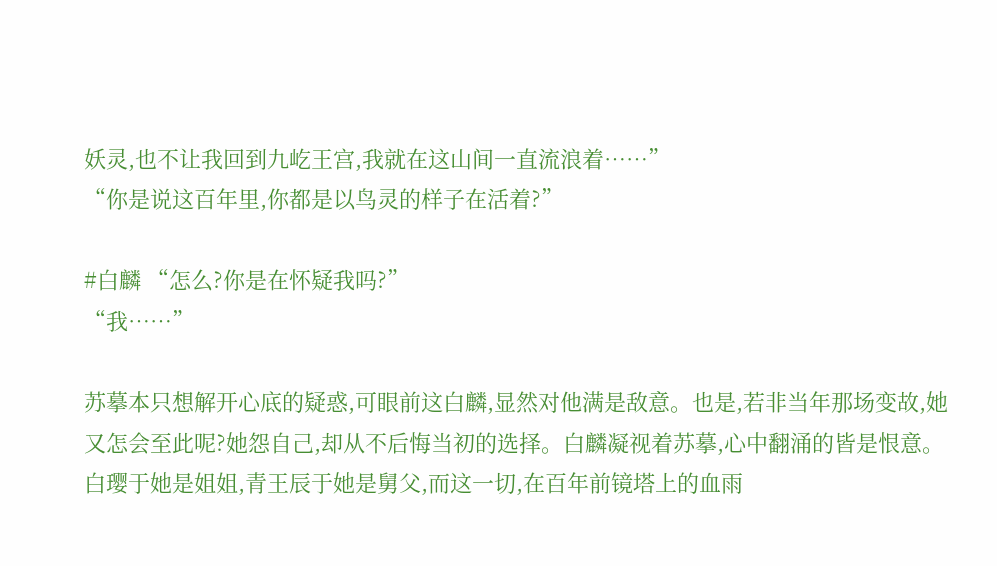妖灵,也不让我回到九屹王宫,我就在这山间一直流浪着……”
“你是说这百年里,你都是以鸟灵的样子在活着?”

#白麟 “怎么?你是在怀疑我吗?”
“我……”

苏摹本只想解开心底的疑惑,可眼前这白麟,显然对他满是敌意。也是,若非当年那场变故,她又怎会至此呢?她怨自己,却从不后悔当初的选择。白麟凝视着苏摹,心中翻涌的皆是恨意。白璎于她是姐姐,青王辰于她是舅父,而这一切,在百年前镜塔上的血雨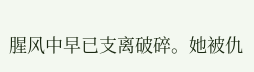腥风中早已支离破碎。她被仇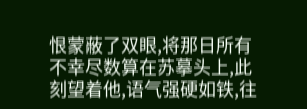恨蒙蔽了双眼,将那日所有不幸尽数算在苏摹头上,此刻望着他,语气强硬如铁,往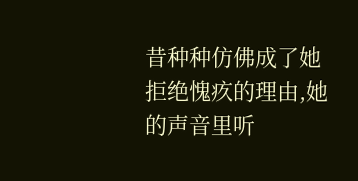昔种种仿佛成了她拒绝愧疚的理由,她的声音里听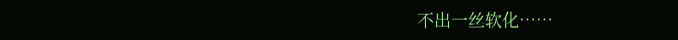不出一丝软化……